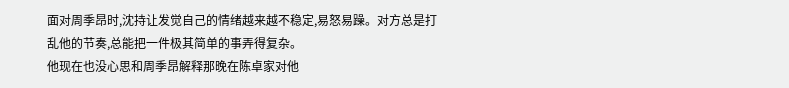面对周季昂时,沈持让发觉自己的情绪越来越不稳定,易怒易躁。对方总是打乱他的节奏,总能把一件极其简单的事弄得复杂。
他现在也没心思和周季昂解释那晚在陈卓家对他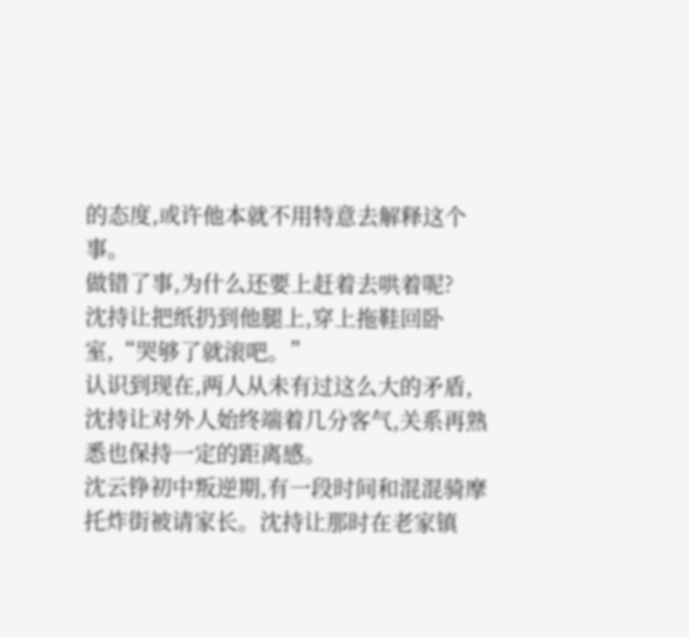的态度,或许他本就不用特意去解释这个事。
做错了事,为什么还要上赶着去哄着呢?
沈持让把纸扔到他腿上,穿上拖鞋回卧室,“哭够了就滚吧。”
认识到现在,两人从未有过这么大的矛盾,沈持让对外人始终端着几分客气,关系再熟悉也保持一定的距离感。
沈云铮初中叛逆期,有一段时间和混混骑摩托炸街被请家长。沈持让那时在老家镇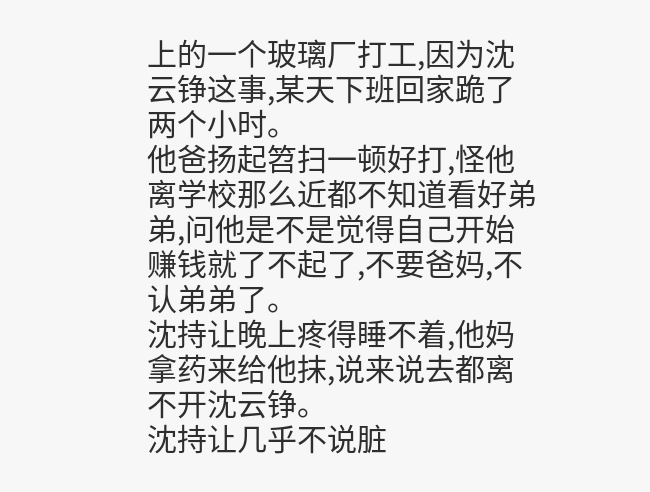上的一个玻璃厂打工,因为沈云铮这事,某天下班回家跪了两个小时。
他爸扬起笤扫一顿好打,怪他离学校那么近都不知道看好弟弟,问他是不是觉得自己开始赚钱就了不起了,不要爸妈,不认弟弟了。
沈持让晚上疼得睡不着,他妈拿药来给他抹,说来说去都离不开沈云铮。
沈持让几乎不说脏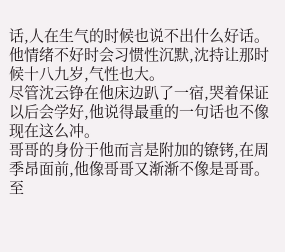话,人在生气的时候也说不出什么好话。他情绪不好时会习惯性沉默,沈持让那时候十八九岁,气性也大。
尽管沈云铮在他床边趴了一宿,哭着保证以后会学好,他说得最重的一句话也不像现在这么冲。
哥哥的身份于他而言是附加的镣铐,在周季昂面前,他像哥哥又渐渐不像是哥哥。
至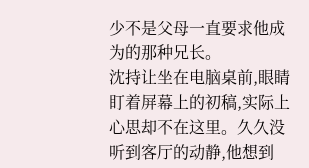少不是父母一直要求他成为的那种兄长。
沈持让坐在电脑桌前,眼睛盯着屏幕上的初稿,实际上心思却不在这里。久久没听到客厅的动静,他想到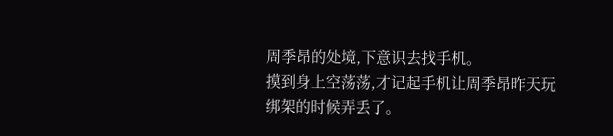周季昂的处境,下意识去找手机。
摸到身上空荡荡,才记起手机让周季昂昨天玩绑架的时候弄丢了。